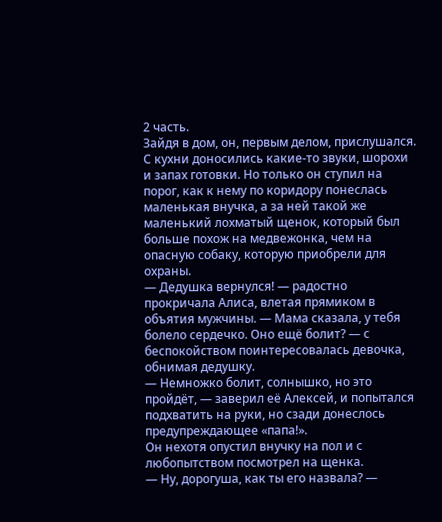2 часть.
Зайдя в дом, он, первым делом, прислушался. С кухни доносились какие-то звуки, шорохи и запах готовки. Но только он ступил на порог, как к нему по коридору понеслась маленькая внучка, а за ней такой же маленький лохматый щенок, который был больше похож на медвежонка, чем на опасную собаку, которую приобрели для охраны.
— Дедушка вернулся! — радостно прокричала Алиса, влетая прямиком в объятия мужчины. — Мама сказала, у тебя болело сердечко. Оно ещё болит? — с беспокойством поинтересовалась девочка, обнимая дедушку.
— Немножко болит, солнышко, но это пройдёт, — заверил её Алексей, и попытался подхватить на руки, но сзади донеслось предупреждающее «папа!».
Он нехотя опустил внучку на пол и с любопытством посмотрел на щенка.
— Ну, дорогуша, как ты его назвала? —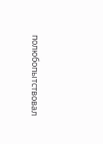полюбопытствовал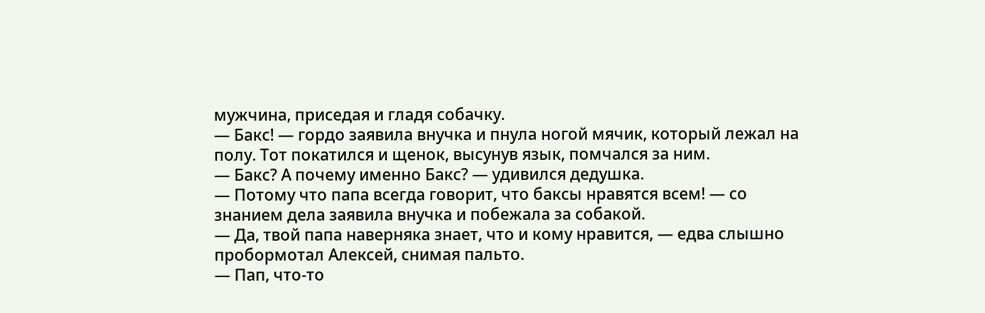мужчина, приседая и гладя собачку.
— Бакс! — гордо заявила внучка и пнула ногой мячик, который лежал на полу. Тот покатился и щенок, высунув язык, помчался за ним.
— Бакс? А почему именно Бакс? — удивился дедушка.
— Потому что папа всегда говорит, что баксы нравятся всем! — со знанием дела заявила внучка и побежала за собакой.
— Да, твой папа наверняка знает, что и кому нравится, — едва слышно пробормотал Алексей, снимая пальто.
— Пап, что-то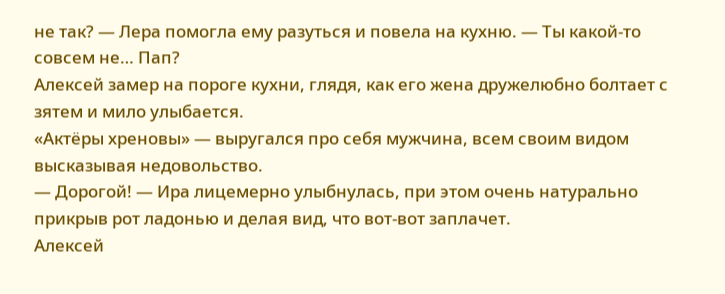не так? — Лера помогла ему разуться и повела на кухню. — Ты какой-то совсем не… Пап?
Алексей замер на пороге кухни, глядя, как его жена дружелюбно болтает с зятем и мило улыбается.
«Актёры хреновы» — выругался про себя мужчина, всем своим видом высказывая недовольство.
— Дорогой! — Ира лицемерно улыбнулась, при этом очень натурально прикрыв рот ладонью и делая вид, что вот-вот заплачет.
Алексей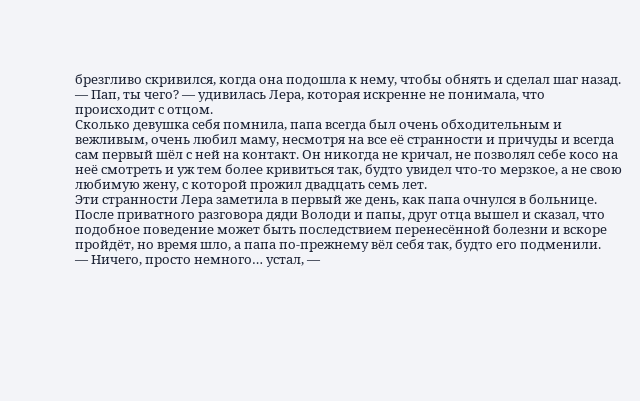брезгливо скривился, когда она подошла к нему, чтобы обнять и сделал шаг назад.
— Пап, ты чего? — удивилась Лера, которая искренне не понимала, что происходит с отцом.
Сколько девушка себя помнила, папа всегда был очень обходительным и вежливым, очень любил маму, несмотря на все её странности и причуды и всегда сам первый шёл с ней на контакт. Он никогда не кричал, не позволял себе косо на неё смотреть и уж тем более кривиться так, будто увидел что-то мерзкое, а не свою любимую жену, с которой прожил двадцать семь лет.
Эти странности Лера заметила в первый же день, как папа очнулся в больнице. После приватного разговора дяди Володи и папы, друг отца вышел и сказал, что подобное поведение может быть последствием перенесённой болезни и вскоре пройдёт, но время шло, а папа по-прежнему вёл себя так, будто его подменили.
— Ничего, просто немного… устал, —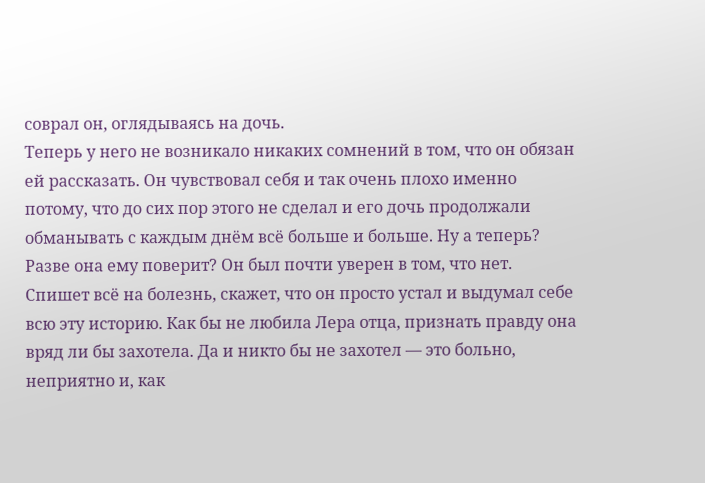соврал он, оглядываясь на дочь.
Теперь у него не возникало никаких сомнений в том, что он обязан ей рассказать. Он чувствовал себя и так очень плохо именно потому, что до сих пор этого не сделал и его дочь продолжали обманывать с каждым днём всё больше и больше. Ну а теперь? Разве она ему поверит? Он был почти уверен в том, что нет. Спишет всё на болезнь, скажет, что он просто устал и выдумал себе всю эту историю. Как бы не любила Лера отца, признать правду она вряд ли бы захотела. Да и никто бы не захотел — это больно, неприятно и, как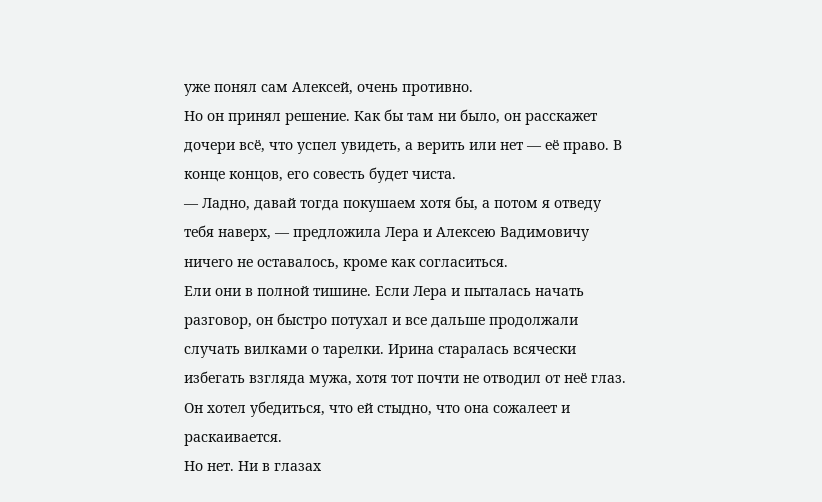уже понял сам Алексей, очень противно.
Но он принял решение. Как бы там ни было, он расскажет дочери всё, что успел увидеть, а верить или нет — её право. В конце концов, его совесть будет чиста.
— Ладно, давай тогда покушаем хотя бы, а потом я отведу тебя наверх, — предложила Лера и Алексею Вадимовичу ничего не оставалось, кроме как согласиться.
Ели они в полной тишине. Если Лера и пыталась начать разговор, он быстро потухал и все дальше продолжали случать вилками о тарелки. Ирина старалась всячески избегать взгляда мужа, хотя тот почти не отводил от неё глаз. Он хотел убедиться, что ей стыдно, что она сожалеет и раскаивается.
Но нет. Ни в глазах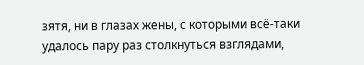зятя, ни в глазах жены, с которыми всё-таки удалось пару раз столкнуться взглядами,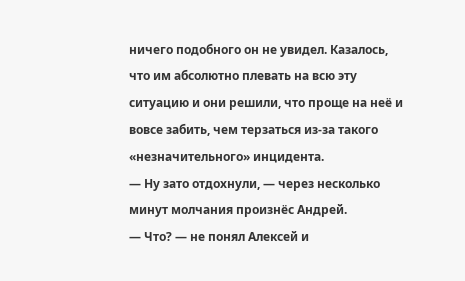ничего подобного он не увидел. Казалось, что им абсолютно плевать на всю эту ситуацию и они решили, что проще на неё и вовсе забить, чем терзаться из-за такого «незначительного» инцидента.
— Ну зато отдохнули, — через несколько минут молчания произнёс Андрей.
— Что? — не понял Алексей и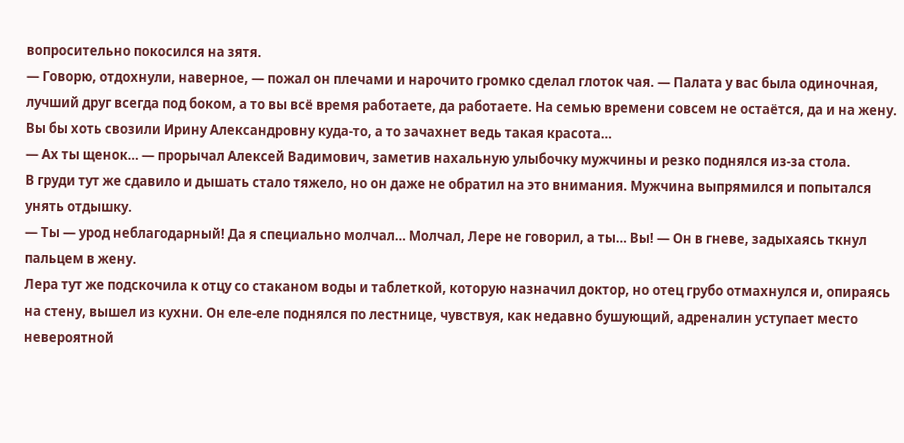вопросительно покосился на зятя.
— Говорю, отдохнули, наверное, — пожал он плечами и нарочито громко сделал глоток чая. — Палата у вас была одиночная, лучший друг всегда под боком, а то вы всё время работаете, да работаете. На семью времени совсем не остаётся, да и на жену. Вы бы хоть свозили Ирину Александровну куда-то, а то зачахнет ведь такая красота…
— Ах ты щенок… — прорычал Алексей Вадимович, заметив нахальную улыбочку мужчины и резко поднялся из-за стола.
В груди тут же сдавило и дышать стало тяжело, но он даже не обратил на это внимания. Мужчина выпрямился и попытался унять отдышку.
— Ты — урод неблагодарный! Да я специально молчал… Молчал, Лере не говорил, а ты… Вы! — Он в гневе, задыхаясь ткнул пальцем в жену.
Лера тут же подскочила к отцу со стаканом воды и таблеткой, которую назначил доктор, но отец грубо отмахнулся и, опираясь на стену, вышел из кухни. Он еле-еле поднялся по лестнице, чувствуя, как недавно бушующий, адреналин уступает место невероятной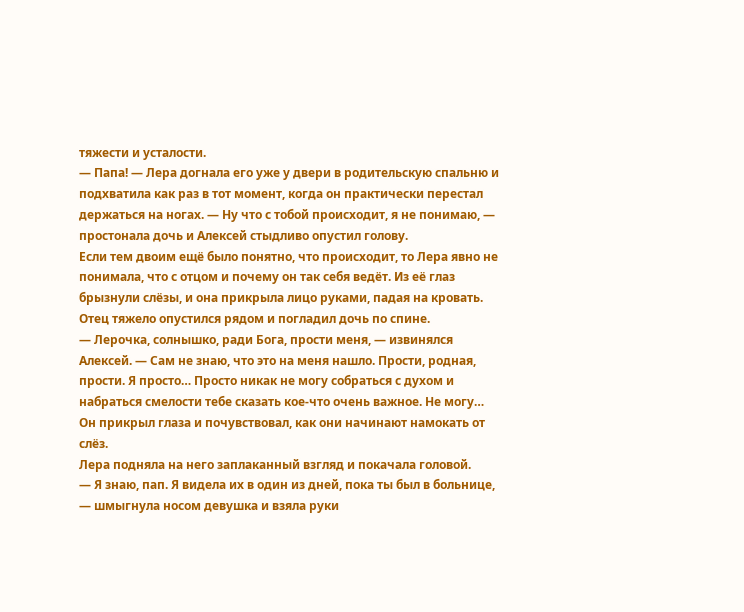тяжести и усталости.
— Папа! — Лера догнала его уже у двери в родительскую спальню и подхватила как раз в тот момент, когда он практически перестал держаться на ногах. — Ну что с тобой происходит, я не понимаю, — простонала дочь и Алексей стыдливо опустил голову.
Если тем двоим ещё было понятно, что происходит, то Лера явно не понимала, что с отцом и почему он так себя ведёт. Из её глаз брызнули слёзы, и она прикрыла лицо руками, падая на кровать. Отец тяжело опустился рядом и погладил дочь по спине.
— Лерочка, солнышко, ради Бога, прости меня, — извинялся Алексей. — Сам не знаю, что это на меня нашло. Прости, родная, прости. Я просто… Просто никак не могу собраться с духом и набраться смелости тебе сказать кое-что очень важное. Не могу…
Он прикрыл глаза и почувствовал, как они начинают намокать от слёз.
Лера подняла на него заплаканный взгляд и покачала головой.
— Я знаю, пап. Я видела их в один из дней, пока ты был в больнице, — шмыгнула носом девушка и взяла руки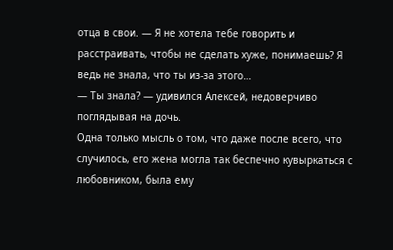отца в свои. — Я не хотела тебе говорить и расстраивать, чтобы не сделать хуже, понимаешь? Я ведь не знала, что ты из-за этого…
— Ты знала? — удивился Алексей, недоверчиво поглядывая на дочь.
Одна только мысль о том, что даже после всего, что случилось, его жена могла так беспечно кувыркаться с любовником, была ему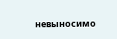невыносимо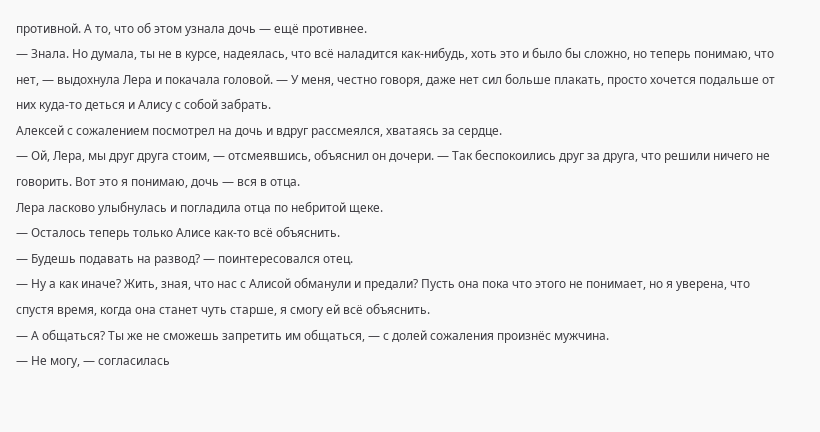противной. А то, что об этом узнала дочь — ещё противнее.
— Знала. Но думала, ты не в курсе, надеялась, что всё наладится как-нибудь, хоть это и было бы сложно, но теперь понимаю, что нет, — выдохнула Лера и покачала головой. — У меня, честно говоря, даже нет сил больше плакать, просто хочется подальше от них куда-то деться и Алису с собой забрать.
Алексей с сожалением посмотрел на дочь и вдруг рассмеялся, хватаясь за сердце.
— Ой, Лера, мы друг друга стоим, — отсмеявшись, объяснил он дочери. — Так беспокоились друг за друга, что решили ничего не говорить. Вот это я понимаю, дочь — вся в отца.
Лера ласково улыбнулась и погладила отца по небритой щеке.
— Осталось теперь только Алисе как-то всё объяснить.
— Будешь подавать на развод? — поинтересовался отец.
— Ну а как иначе? Жить, зная, что нас с Алисой обманули и предали? Пусть она пока что этого не понимает, но я уверена, что спустя время, когда она станет чуть старше, я смогу ей всё объяснить.
— А общаться? Ты же не сможешь запретить им общаться, — с долей сожаления произнёс мужчина.
— Не могу, — согласилась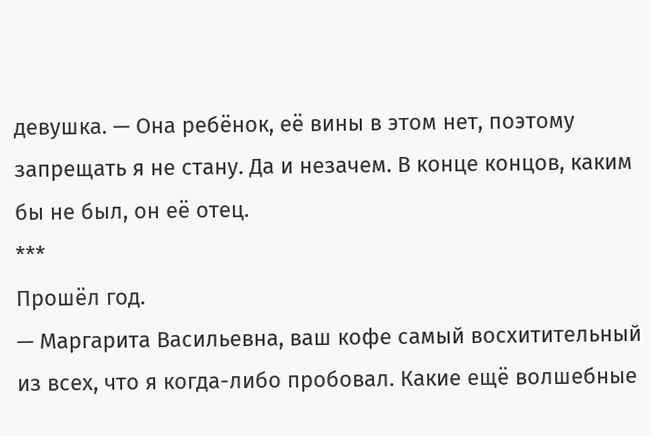девушка. — Она ребёнок, её вины в этом нет, поэтому запрещать я не стану. Да и незачем. В конце концов, каким бы не был, он её отец.
***
Прошёл год.
— Маргарита Васильевна, ваш кофе самый восхитительный из всех, что я когда-либо пробовал. Какие ещё волшебные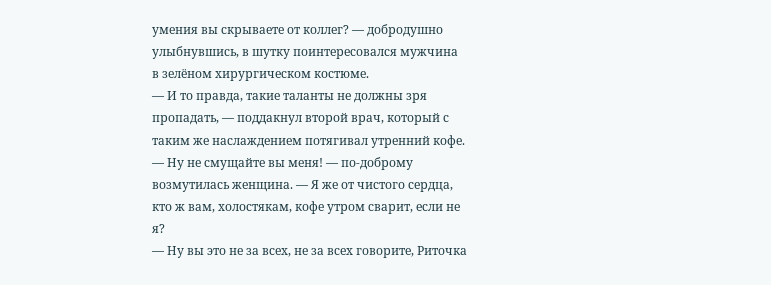умения вы скрываете от коллег? — добродушно улыбнувшись, в шутку поинтересовался мужчина в зелёном хирургическом костюме.
— И то правда, такие таланты не должны зря пропадать, — поддакнул второй врач, который с таким же наслаждением потягивал утренний кофе.
— Ну не смущайте вы меня! — по-доброму возмутилась женщина. — Я же от чистого сердца, кто ж вам, холостякам, кофе утром сварит, если не я?
— Ну вы это не за всех, не за всех говорите, Риточка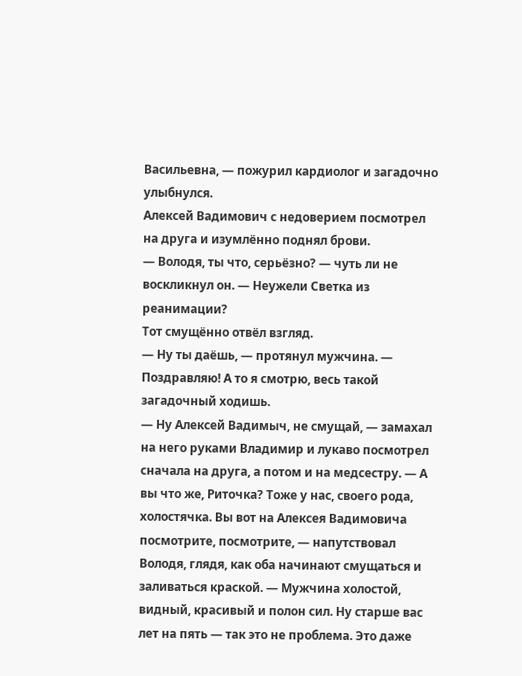Васильевна, — пожурил кардиолог и загадочно улыбнулся.
Алексей Вадимович с недоверием посмотрел на друга и изумлённо поднял брови.
— Володя, ты что, серьёзно? — чуть ли не воскликнул он. — Неужели Светка из реанимации?
Тот смущённо отвёл взгляд.
— Ну ты даёшь, — протянул мужчина. — Поздравляю! А то я смотрю, весь такой загадочный ходишь.
— Ну Алексей Вадимыч, не смущай, — замахал на него руками Владимир и лукаво посмотрел сначала на друга, а потом и на медсестру. — А вы что же, Риточка? Тоже у нас, своего рода, холостячка. Вы вот на Алексея Вадимовича посмотрите, посмотрите, — напутствовал Володя, глядя, как оба начинают смущаться и заливаться краской. — Мужчина холостой, видный, красивый и полон сил. Ну старше вас лет на пять — так это не проблема. Это даже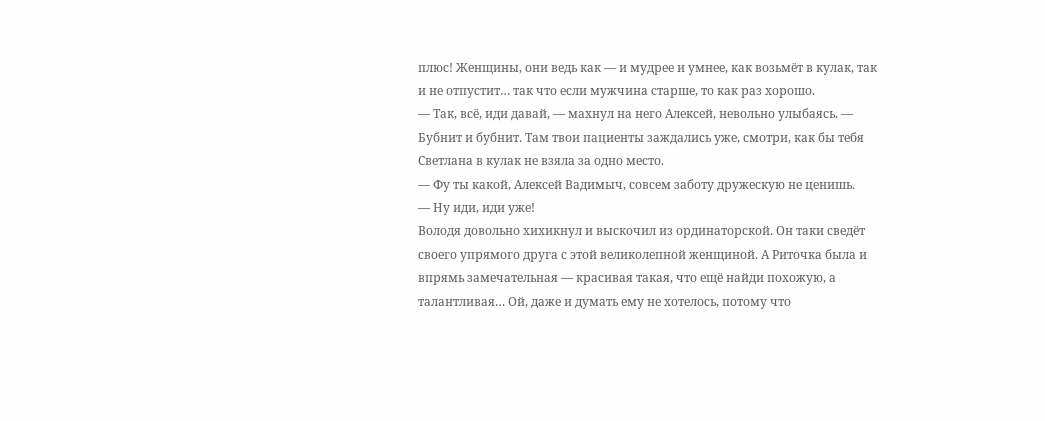плюс! Женщины, они ведь как — и мудрее и умнее, как возьмёт в кулак, так и не отпустит… так что если мужчина старше, то как раз хорошо.
— Так, всё, иди давай, — махнул на него Алексей, невольно улыбаясь. — Бубнит и бубнит. Там твои пациенты заждались уже, смотри, как бы тебя Светлана в кулак не взяла за одно место.
— Фу ты какой, Алексей Вадимыч, совсем заботу дружескую не ценишь.
— Ну иди, иди уже!
Володя довольно хихикнул и выскочил из ординаторской. Он таки сведёт своего упрямого друга с этой великолепной женщиной. А Риточка была и впрямь замечательная — красивая такая, что ещё найди похожую, а талантливая… Ой, даже и думать ему не хотелось, потому что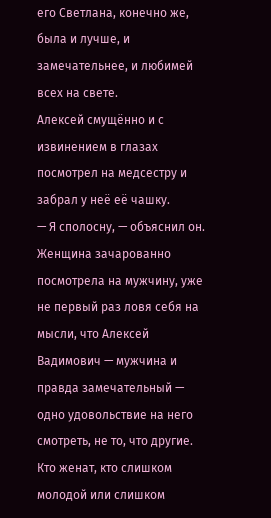его Светлана, конечно же, была и лучше, и замечательнее, и любимей всех на свете.
Алексей смущённо и с извинением в глазах посмотрел на медсестру и забрал у неё её чашку.
— Я сполосну, — объяснил он.
Женщина зачарованно посмотрела на мужчину, уже не первый раз ловя себя на мысли, что Алексей Вадимович — мужчина и правда замечательный — одно удовольствие на него смотреть, не то, что другие. Кто женат, кто слишком молодой или слишком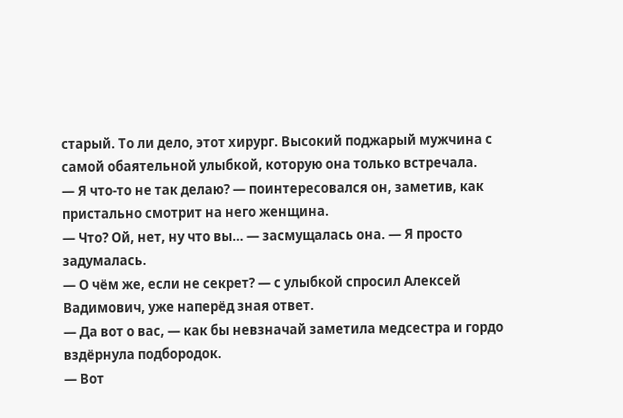старый. То ли дело, этот хирург. Высокий поджарый мужчина с самой обаятельной улыбкой, которую она только встречала.
— Я что-то не так делаю? — поинтересовался он, заметив, как пристально смотрит на него женщина.
— Что? Ой, нет, ну что вы… — засмущалась она. — Я просто задумалась.
— О чём же, если не секрет? — с улыбкой спросил Алексей Вадимович, уже наперёд зная ответ.
— Да вот о вас, — как бы невзначай заметила медсестра и гордо вздёрнула подбородок.
— Вот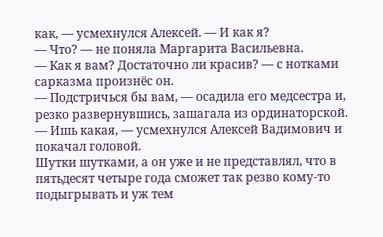как, — усмехнулся Алексей. — И как я?
— Что? — не поняла Маргарита Васильевна.
— Как я вам? Достаточно ли красив? — с нотками сарказма произнёс он.
— Подстричься бы вам, — осадила его медсестра и, резко развернувшись, зашагала из ординаторской.
— Ишь какая, — усмехнулся Алексей Вадимович и покачал головой.
Шутки шутками, а он уже и не представлял, что в пятьдесят четыре года сможет так резво кому-то подыгрывать и уж тем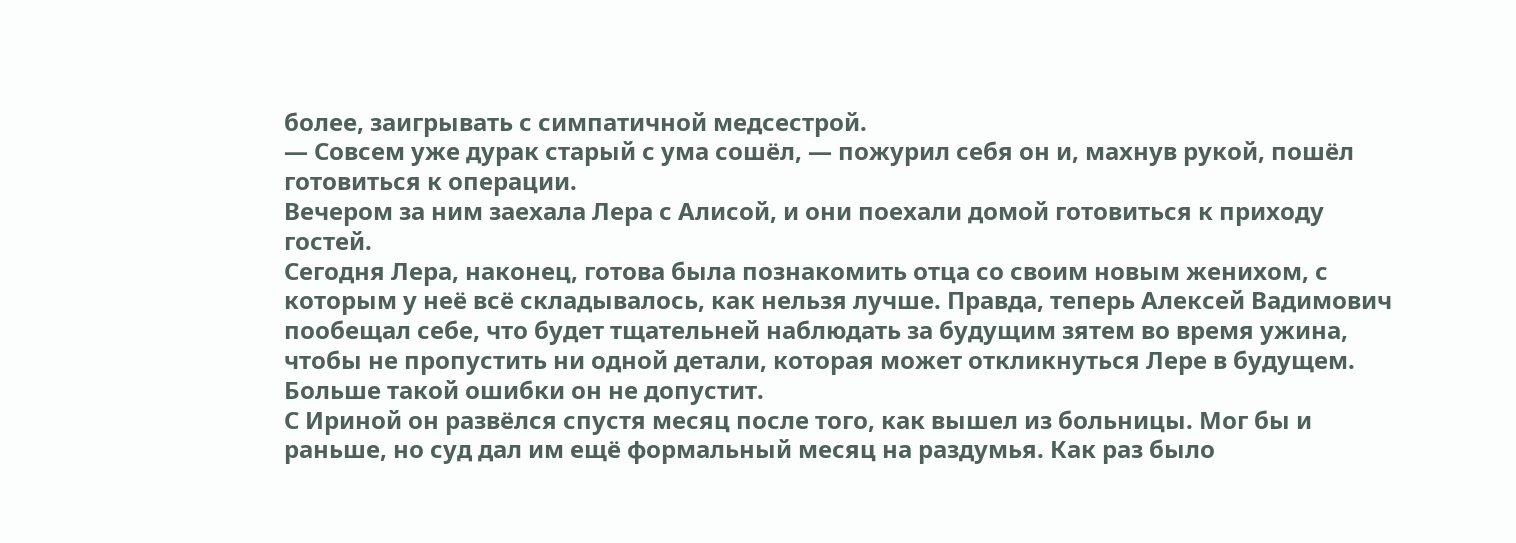более, заигрывать с симпатичной медсестрой.
— Совсем уже дурак старый с ума сошёл, — пожурил себя он и, махнув рукой, пошёл готовиться к операции.
Вечером за ним заехала Лера с Алисой, и они поехали домой готовиться к приходу гостей.
Сегодня Лера, наконец, готова была познакомить отца со своим новым женихом, с которым у неё всё складывалось, как нельзя лучше. Правда, теперь Алексей Вадимович пообещал себе, что будет тщательней наблюдать за будущим зятем во время ужина, чтобы не пропустить ни одной детали, которая может откликнуться Лере в будущем. Больше такой ошибки он не допустит.
С Ириной он развёлся спустя месяц после того, как вышел из больницы. Мог бы и раньше, но суд дал им ещё формальный месяц на раздумья. Как раз было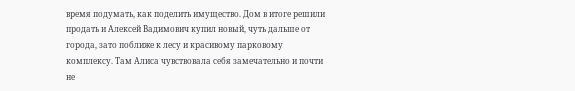время подумать, как поделить имущество. Дом в итоге решили продать и Алексей Вадимович купил новый, чуть дальше от города, зато поближе к лесу и красивому парковому комплексу. Там Алиса чувствовала себя замечательно и почти не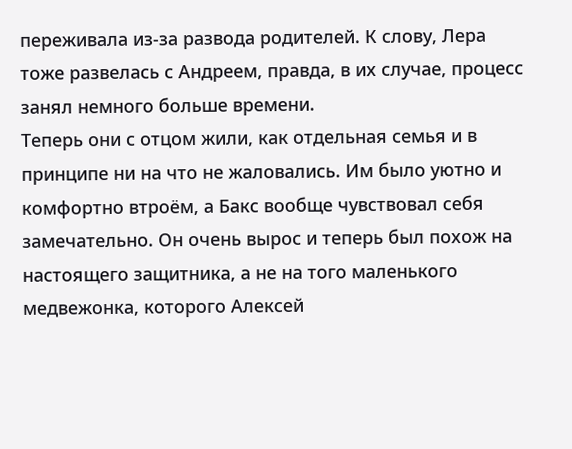переживала из-за развода родителей. К слову, Лера тоже развелась с Андреем, правда, в их случае, процесс занял немного больше времени.
Теперь они с отцом жили, как отдельная семья и в принципе ни на что не жаловались. Им было уютно и комфортно втроём, а Бакс вообще чувствовал себя замечательно. Он очень вырос и теперь был похож на настоящего защитника, а не на того маленького медвежонка, которого Алексей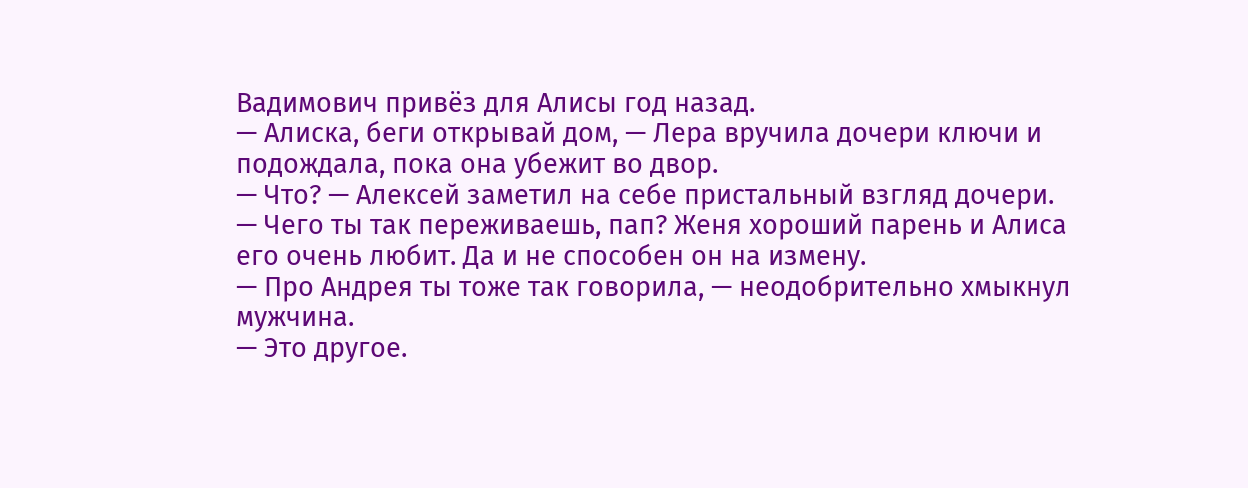Вадимович привёз для Алисы год назад.
— Алиска, беги открывай дом, — Лера вручила дочери ключи и подождала, пока она убежит во двор.
— Что? — Алексей заметил на себе пристальный взгляд дочери.
— Чего ты так переживаешь, пап? Женя хороший парень и Алиса его очень любит. Да и не способен он на измену.
— Про Андрея ты тоже так говорила, — неодобрительно хмыкнул мужчина.
— Это другое.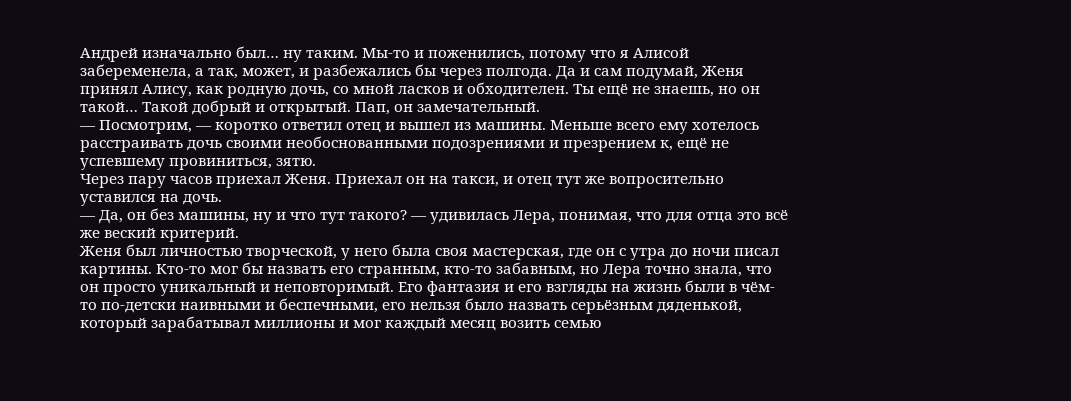Андрей изначально был… ну таким. Мы-то и поженились, потому что я Алисой забеременела, а так, может, и разбежались бы через полгода. Да и сам подумай, Женя принял Алису, как родную дочь, со мной ласков и обходителен. Ты ещё не знаешь, но он такой… Такой добрый и открытый. Пап, он замечательный.
— Посмотрим, — коротко ответил отец и вышел из машины. Меньше всего ему хотелось расстраивать дочь своими необоснованными подозрениями и презрением к, ещё не успевшему провиниться, зятю.
Через пару часов приехал Женя. Приехал он на такси, и отец тут же вопросительно уставился на дочь.
— Да, он без машины, ну и что тут такого? — удивилась Лера, понимая, что для отца это всё же веский критерий.
Женя был личностью творческой, у него была своя мастерская, где он с утра до ночи писал картины. Кто-то мог бы назвать его странным, кто-то забавным, но Лера точно знала, что он просто уникальный и неповторимый. Его фантазия и его взгляды на жизнь были в чём-то по-детски наивными и беспечными, его нельзя было назвать серьёзным дяденькой, который зарабатывал миллионы и мог каждый месяц возить семью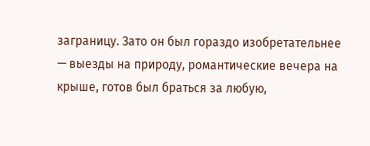заграницу. Зато он был гораздо изобретательнее — выезды на природу, романтические вечера на крыше, готов был браться за любую,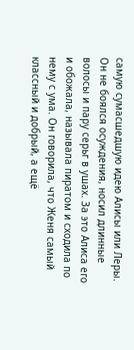самую сумасшедшую идею Алисы или Леры. Он не боялся осуждения, носил длинные волосы и пару серьг в ушах. За это Алиса его и обожала, называла пиратом и сходила по нему с ума. Он говорила, что Женя самый классный и добрый, а ещё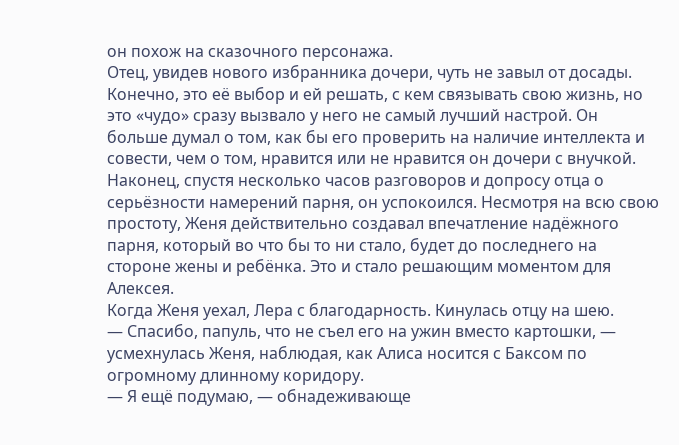он похож на сказочного персонажа.
Отец, увидев нового избранника дочери, чуть не завыл от досады. Конечно, это её выбор и ей решать, с кем связывать свою жизнь, но это «чудо» сразу вызвало у него не самый лучший настрой. Он больше думал о том, как бы его проверить на наличие интеллекта и совести, чем о том, нравится или не нравится он дочери с внучкой.
Наконец, спустя несколько часов разговоров и допросу отца о серьёзности намерений парня, он успокоился. Несмотря на всю свою простоту, Женя действительно создавал впечатление надёжного парня, который во что бы то ни стало, будет до последнего на стороне жены и ребёнка. Это и стало решающим моментом для Алексея.
Когда Женя уехал, Лера с благодарность. Кинулась отцу на шею.
— Спасибо, папуль, что не съел его на ужин вместо картошки, — усмехнулась Женя, наблюдая, как Алиса носится с Баксом по огромному длинному коридору.
— Я ещё подумаю, — обнадеживающе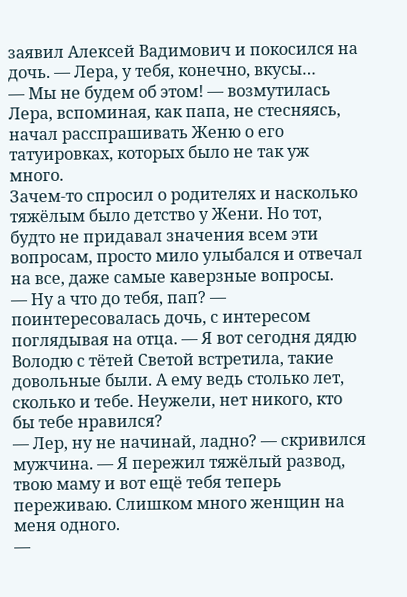заявил Алексей Вадимович и покосился на дочь. — Лера, у тебя, конечно, вкусы…
— Мы не будем об этом! — возмутилась Лера, вспоминая, как папа, не стесняясь, начал расспрашивать Женю о его татуировках, которых было не так уж много.
Зачем-то спросил о родителях и насколько тяжёлым было детство у Жени. Но тот, будто не придавал значения всем эти вопросам, просто мило улыбался и отвечал на все, даже самые каверзные вопросы.
— Ну а что до тебя, пап? — поинтересовалась дочь, с интересом поглядывая на отца. — Я вот сегодня дядю Володю с тётей Светой встретила, такие довольные были. А ему ведь столько лет, сколько и тебе. Неужели, нет никого, кто бы тебе нравился?
— Лер, ну не начинай, ладно? — скривился мужчина. — Я пережил тяжёлый развод, твою маму и вот ещё тебя теперь переживаю. Слишком много женщин на меня одного.
—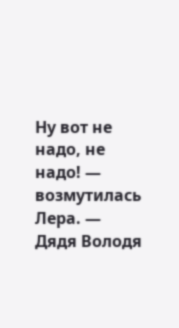Ну вот не надо, не надо! — возмутилась Лера. — Дядя Володя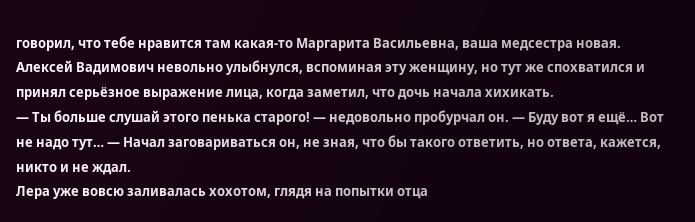говорил, что тебе нравится там какая-то Маргарита Васильевна, ваша медсестра новая.
Алексей Вадимович невольно улыбнулся, вспоминая эту женщину, но тут же спохватился и принял серьёзное выражение лица, когда заметил, что дочь начала хихикать.
— Ты больше слушай этого пенька старого! — недовольно пробурчал он. — Буду вот я ещё… Вот не надо тут… — Начал заговариваться он, не зная, что бы такого ответить, но ответа, кажется, никто и не ждал.
Лера уже вовсю заливалась хохотом, глядя на попытки отца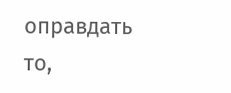оправдать то,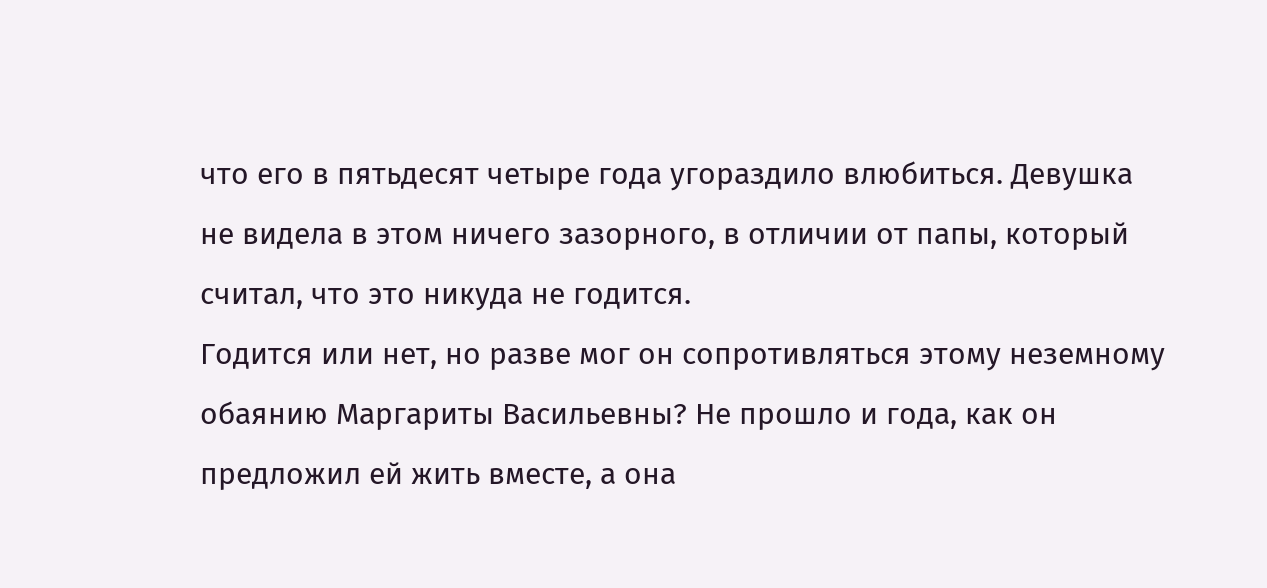что его в пятьдесят четыре года угораздило влюбиться. Девушка не видела в этом ничего зазорного, в отличии от папы, который считал, что это никуда не годится.
Годится или нет, но разве мог он сопротивляться этому неземному обаянию Маргариты Васильевны? Не прошло и года, как он предложил ей жить вместе, а она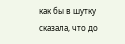как бы в шутку сказала, что до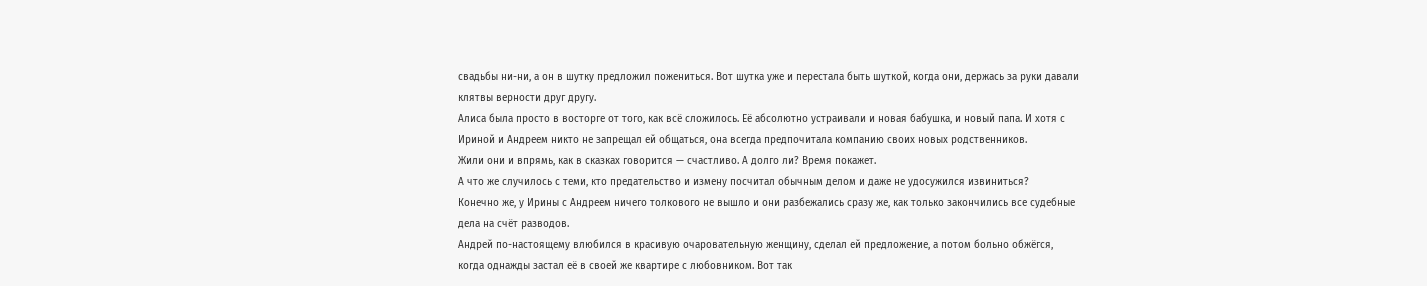свадьбы ни-ни, а он в шутку предложил пожениться. Вот шутка уже и перестала быть шуткой, когда они, держась за руки давали клятвы верности друг другу.
Алиса была просто в восторге от того, как всё сложилось. Её абсолютно устраивали и новая бабушка, и новый папа. И хотя с Ириной и Андреем никто не запрещал ей общаться, она всегда предпочитала компанию своих новых родственников.
Жили они и впрямь, как в сказках говорится — счастливо. А долго ли? Время покажет.
А что же случилось с теми, кто предательство и измену посчитал обычным делом и даже не удосужился извиниться?
Конечно же, у Ирины с Андреем ничего толкового не вышло и они разбежались сразу же, как только закончились все судебные дела на счёт разводов.
Андрей по-настоящему влюбился в красивую очаровательную женщину, сделал ей предложение, а потом больно обжёгся, когда однажды застал её в своей же квартире с любовником. Вот так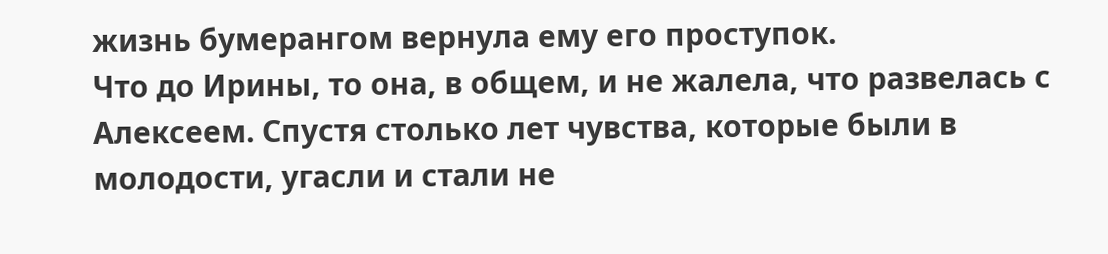жизнь бумерангом вернула ему его проступок.
Что до Ирины, то она, в общем, и не жалела, что развелась с Алексеем. Спустя столько лет чувства, которые были в молодости, угасли и стали не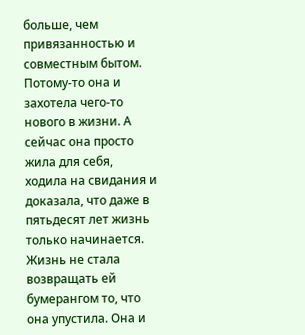больше, чем привязанностью и совместным бытом. Потому-то она и захотела чего-то нового в жизни. А сейчас она просто жила для себя, ходила на свидания и доказала, что даже в пятьдесят лет жизнь только начинается. Жизнь не стала возвращать ей бумерангом то, что она упустила. Она и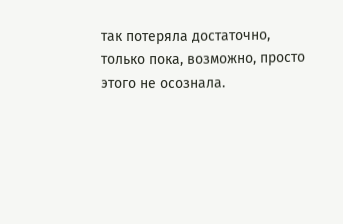так потеряла достаточно, только пока, возможно, просто этого не осознала.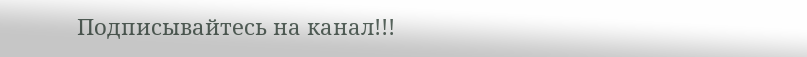Подписывайтесь на канал!!!